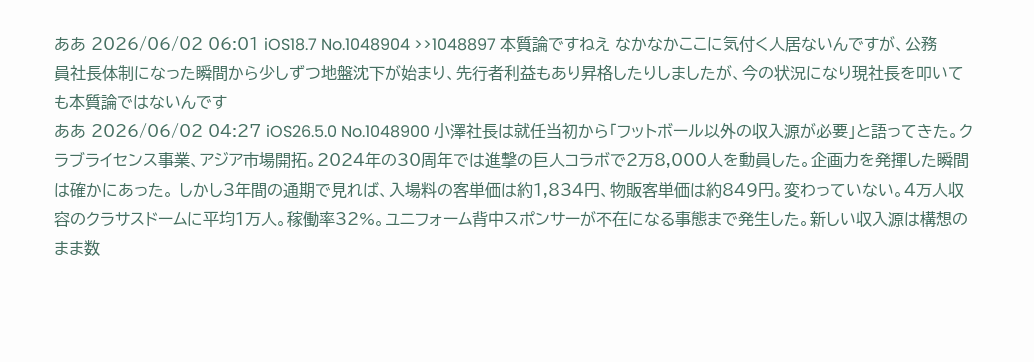ああ 2026/06/02 06:01 iOS18.7 No.1048904 >>1048897 本質論ですねえ なかなかここに気付く人居ないんですが、公務員社長体制になった瞬間から少しずつ地盤沈下が始まり、先行者利益もあり昇格したりしましたが、今の状況になり現社長を叩いても本質論ではないんです
ああ 2026/06/02 04:27 iOS26.5.0 No.1048900 小澤社長は就任当初から「フットボール以外の収入源が必要」と語ってきた。クラブライセンス事業、アジア市場開拓。2024年の30周年では進撃の巨人コラボで2万8,000人を動員した。企画力を発揮した瞬間は確かにあった。 しかし3年間の通期で見れば、入場料の客単価は約1,834円、物販客単価は約849円。変わっていない。4万人収容のクラサスドームに平均1万人。稼働率32%。ユニフォーム背中スポンサーが不在になる事態まで発生した。新しい収入源は構想のまま数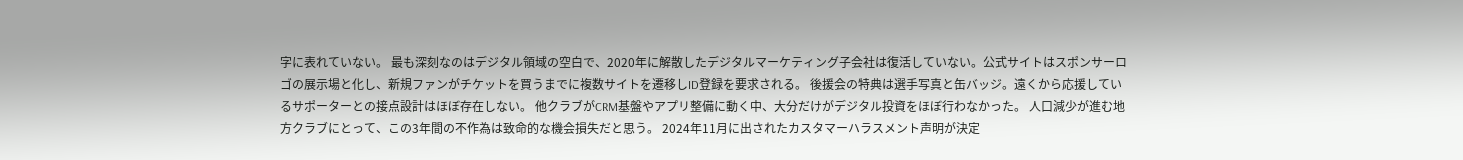字に表れていない。 最も深刻なのはデジタル領域の空白で、2020年に解散したデジタルマーケティング子会社は復活していない。公式サイトはスポンサーロゴの展示場と化し、新規ファンがチケットを買うまでに複数サイトを遷移しID登録を要求される。 後援会の特典は選手写真と缶バッジ。遠くから応援しているサポーターとの接点設計はほぼ存在しない。 他クラブがCRM基盤やアプリ整備に動く中、大分だけがデジタル投資をほぼ行わなかった。 人口減少が進む地方クラブにとって、この3年間の不作為は致命的な機会損失だと思う。 2024年11月に出されたカスタマーハラスメント声明が決定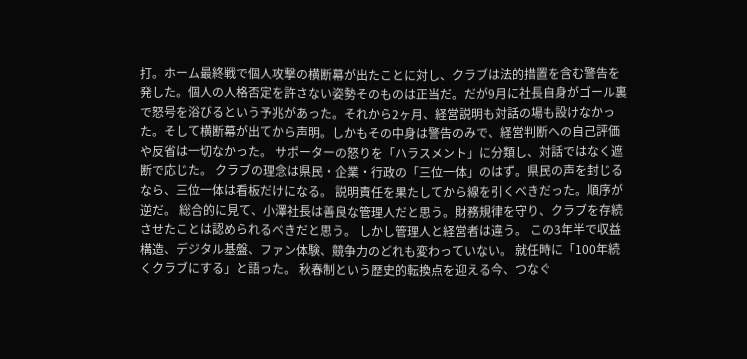打。ホーム最終戦で個人攻撃の横断幕が出たことに対し、クラブは法的措置を含む警告を発した。個人の人格否定を許さない姿勢そのものは正当だ。だが9月に社長自身がゴール裏で怒号を浴びるという予兆があった。それから2ヶ月、経営説明も対話の場も設けなかった。そして横断幕が出てから声明。しかもその中身は警告のみで、経営判断への自己評価や反省は一切なかった。 サポーターの怒りを「ハラスメント」に分類し、対話ではなく遮断で応じた。 クラブの理念は県民・企業・行政の「三位一体」のはず。県民の声を封じるなら、三位一体は看板だけになる。 説明責任を果たしてから線を引くべきだった。順序が逆だ。 総合的に見て、小澤社長は善良な管理人だと思う。財務規律を守り、クラブを存続させたことは認められるべきだと思う。 しかし管理人と経営者は違う。 この3年半で収益構造、デジタル基盤、ファン体験、競争力のどれも変わっていない。 就任時に「100年続くクラブにする」と語った。 秋春制という歴史的転換点を迎える今、つなぐ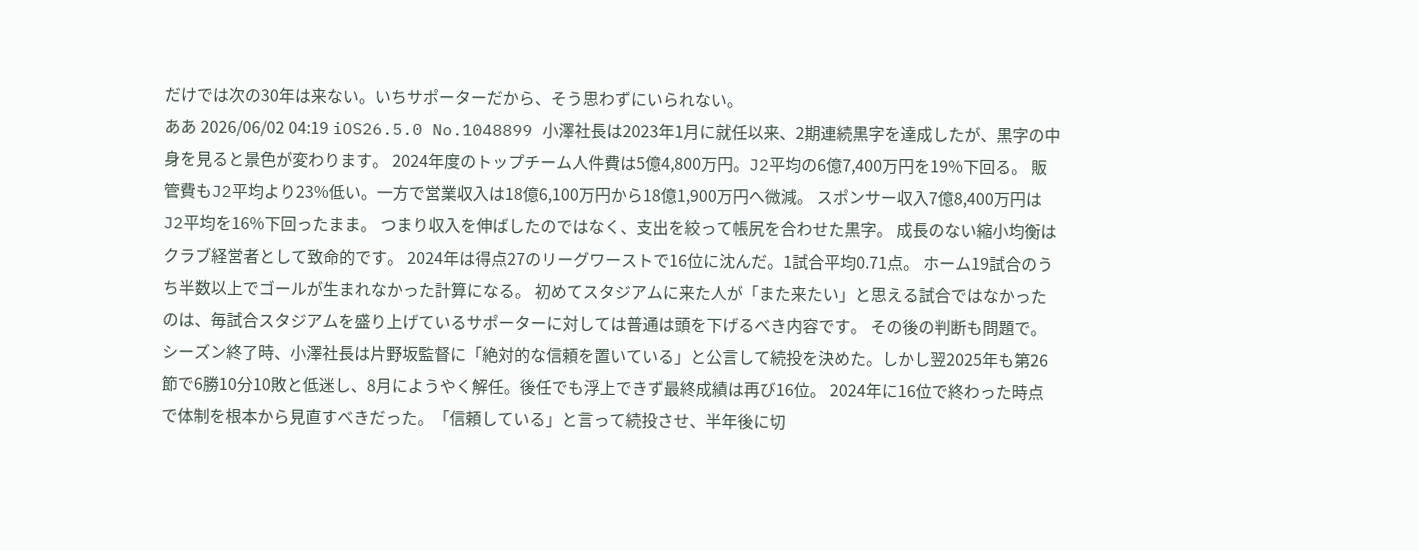だけでは次の30年は来ない。いちサポーターだから、そう思わずにいられない。
ああ 2026/06/02 04:19 iOS26.5.0 No.1048899 小澤社長は2023年1月に就任以来、2期連続黒字を達成したが、黒字の中身を見ると景色が変わります。 2024年度のトップチーム人件費は5億4,800万円。J2平均の6億7,400万円を19%下回る。 販管費もJ2平均より23%低い。一方で営業収入は18億6,100万円から18億1,900万円へ微減。 スポンサー収入7億8,400万円はJ2平均を16%下回ったまま。 つまり収入を伸ばしたのではなく、支出を絞って帳尻を合わせた黒字。 成長のない縮小均衡はクラブ経営者として致命的です。 2024年は得点27のリーグワーストで16位に沈んだ。1試合平均0.71点。 ホーム19試合のうち半数以上でゴールが生まれなかった計算になる。 初めてスタジアムに来た人が「また来たい」と思える試合ではなかったのは、毎試合スタジアムを盛り上げているサポーターに対しては普通は頭を下げるべき内容です。 その後の判断も問題で。シーズン終了時、小澤社長は片野坂監督に「絶対的な信頼を置いている」と公言して続投を決めた。しかし翌2025年も第26節で6勝10分10敗と低迷し、8月にようやく解任。後任でも浮上できず最終成績は再び16位。 2024年に16位で終わった時点で体制を根本から見直すべきだった。「信頼している」と言って続投させ、半年後に切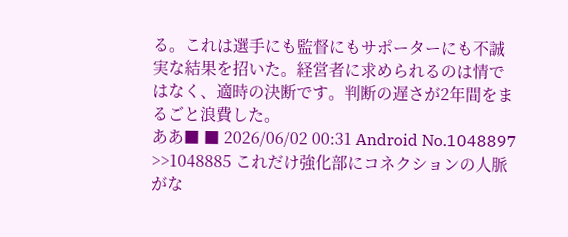る。これは選手にも監督にもサポーターにも不誠実な結果を招いた。経営者に求められるのは情ではなく、適時の決断です。判断の遅さが2年間をまるごと浪費した。
ああ■ ■ 2026/06/02 00:31 Android No.1048897 >>1048885 これだけ強化部にコネクションの人脈がな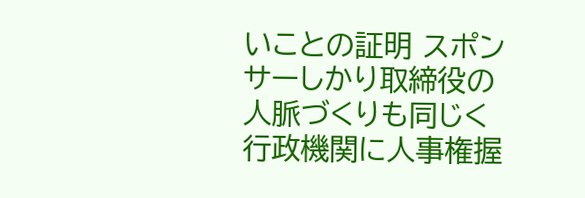いことの証明 スポンサーしかり取締役の人脈づくりも同じく 行政機関に人事権握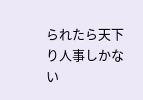られたら天下り人事しかない